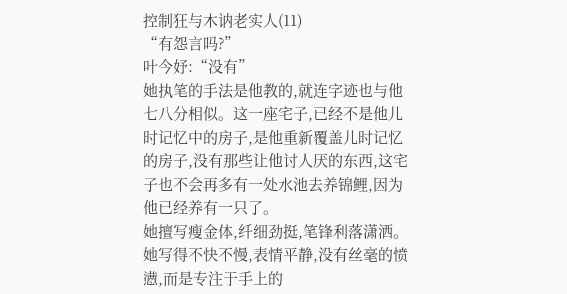控制狂与木讷老实人(11)
“有怨言吗?”
叶今妤:“没有”
她执笔的手法是他教的,就连字迹也与他七八分相似。这一座宅子,已经不是他儿时记忆中的房子,是他重新覆盖儿时记忆的房子,没有那些让他讨人厌的东西,这宅子也不会再多有一处水池去养锦鲤,因为他已经养有一只了。
她擅写瘦金体,纤细劲挺,笔锋利落潇洒。她写得不快不慢,表情平静,没有丝毫的愤懑,而是专注于手上的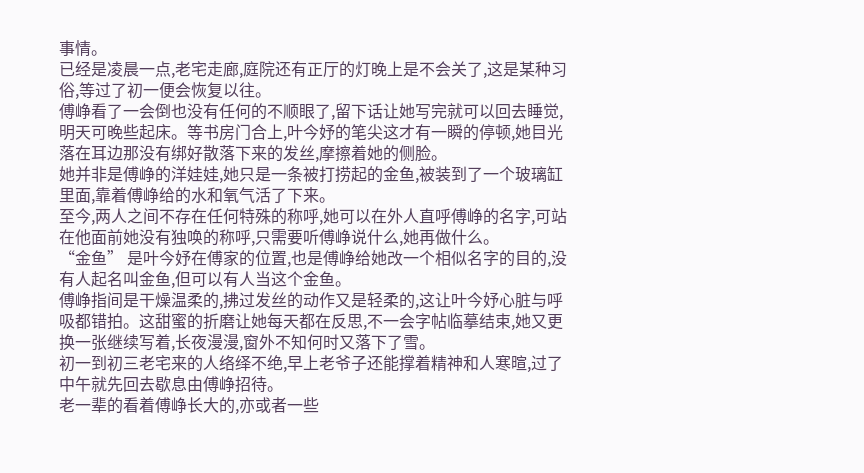事情。
已经是凌晨一点,老宅走廊,庭院还有正厅的灯晚上是不会关了,这是某种习俗,等过了初一便会恢复以往。
傅峥看了一会倒也没有任何的不顺眼了,留下话让她写完就可以回去睡觉,明天可晚些起床。等书房门合上,叶今妤的笔尖这才有一瞬的停顿,她目光落在耳边那没有绑好散落下来的发丝,摩擦着她的侧脸。
她并非是傅峥的洋娃娃,她只是一条被打捞起的金鱼,被装到了一个玻璃缸里面,靠着傅峥给的水和氧气活了下来。
至今,两人之间不存在任何特殊的称呼,她可以在外人直呼傅峥的名字,可站在他面前她没有独唤的称呼,只需要听傅峥说什么,她再做什么。
“金鱼” 是叶今妤在傅家的位置,也是傅峥给她改一个相似名字的目的,没有人起名叫金鱼,但可以有人当这个金鱼。
傅峥指间是干燥温柔的,拂过发丝的动作又是轻柔的,这让叶今妤心脏与呼吸都错拍。这甜蜜的折磨让她每天都在反思,不一会字帖临摹结束,她又更换一张继续写着,长夜漫漫,窗外不知何时又落下了雪。
初一到初三老宅来的人络绎不绝,早上老爷子还能撑着精神和人寒暄,过了中午就先回去歇息由傅峥招待。
老一辈的看着傅峥长大的,亦或者一些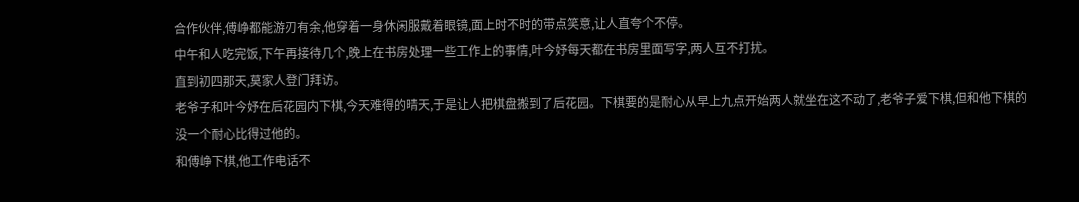合作伙伴,傅峥都能游刃有余,他穿着一身休闲服戴着眼镜,面上时不时的带点笑意,让人直夸个不停。
中午和人吃完饭,下午再接待几个,晚上在书房处理一些工作上的事情,叶今妤每天都在书房里面写字,两人互不打扰。
直到初四那天,莫家人登门拜访。
老爷子和叶今妤在后花园内下棋,今天难得的晴天,于是让人把棋盘搬到了后花园。下棋要的是耐心从早上九点开始两人就坐在这不动了,老爷子爱下棋,但和他下棋的没一个耐心比得过他的。
和傅峥下棋,他工作电话不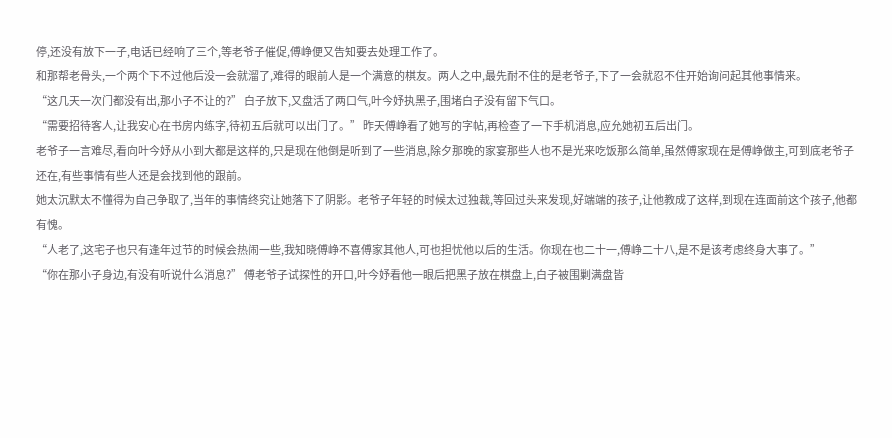停,还没有放下一子,电话已经响了三个,等老爷子催促,傅峥便又告知要去处理工作了。
和那帮老骨头,一个两个下不过他后没一会就溜了,难得的眼前人是一个满意的棋友。两人之中,最先耐不住的是老爷子,下了一会就忍不住开始询问起其他事情来。
“这几天一次门都没有出,那小子不让的?” 白子放下,又盘活了两口气,叶今妤执黑子,围堵白子没有留下气口。
“需要招待客人,让我安心在书房内练字,待初五后就可以出门了。” 昨天傅峥看了她写的字帖,再检查了一下手机消息,应允她初五后出门。
老爷子一言难尽,看向叶今妤从小到大都是这样的,只是现在他倒是听到了一些消息,除夕那晚的家宴那些人也不是光来吃饭那么简单,虽然傅家现在是傅峥做主,可到底老爷子还在,有些事情有些人还是会找到他的跟前。
她太沉默太不懂得为自己争取了,当年的事情终究让她落下了阴影。老爷子年轻的时候太过独裁,等回过头来发现,好端端的孩子,让他教成了这样,到现在连面前这个孩子,他都有愧。
“人老了,这宅子也只有逢年过节的时候会热闹一些,我知晓傅峥不喜傅家其他人,可也担忧他以后的生活。你现在也二十一,傅峥二十八,是不是该考虑终身大事了。”
“你在那小子身边,有没有听说什么消息?” 傅老爷子试探性的开口,叶今妤看他一眼后把黑子放在棋盘上,白子被围剿满盘皆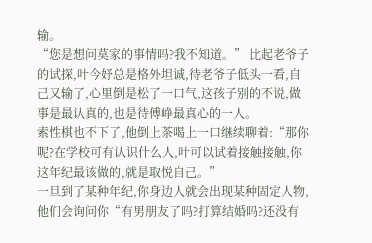输。
“您是想问莫家的事情吗?我不知道。” 比起老爷子的试探,叶今妤总是格外坦诚,待老爷子低头一看,自己又输了,心里倒是松了一口气,这孩子别的不说,做事是最认真的,也是待傅峥最真心的一人。
索性棋也不下了,他倒上茶喝上一口继续聊着:“那你呢?在学校可有认识什么人,叶可以试着接触接触,你这年纪最该做的,就是取悦自己。”
一旦到了某种年纪,你身边人就会出现某种固定人物,他们会询问你“有男朋友了吗?打算结婚吗?还没有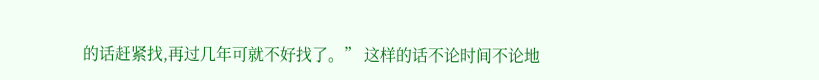的话赶紧找,再过几年可就不好找了。” 这样的话不论时间不论地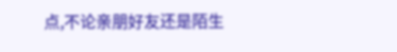点,不论亲朋好友还是陌生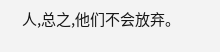人,总之,他们不会放弃。